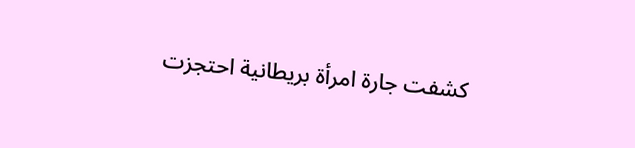كشفت جارة امرأة بريطانية احتجزت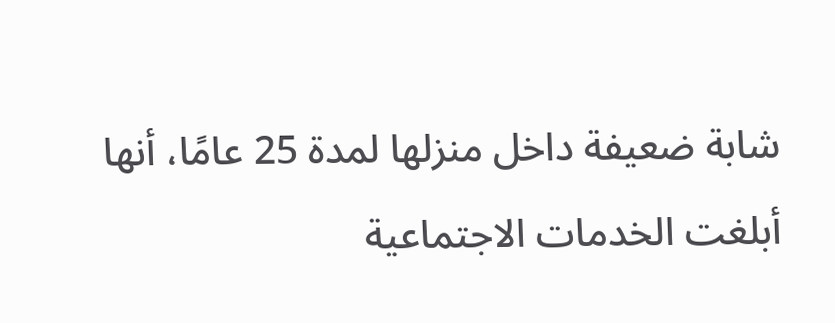شابة ضعيفة داخل منزلها لمدة 25 عامًا، أنها أبلغت الخدمات الاجتماعية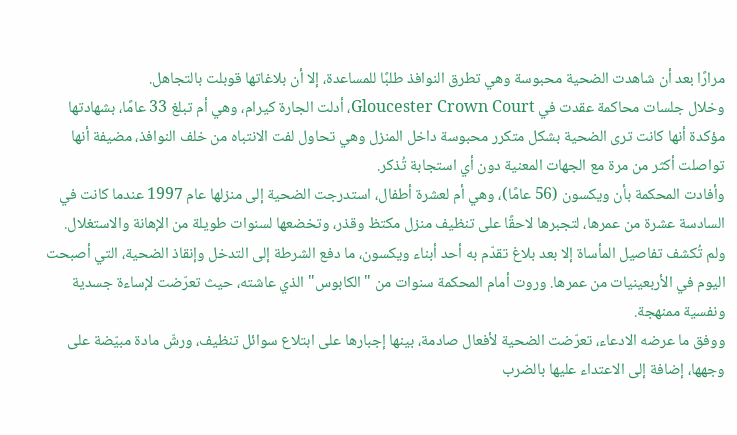مرارًا بعد أن شاهدت الضحية محبوسة وهي تطرق النوافذ طلبًا للمساعدة، إلا أن بلاغاتها قوبلت بالتجاهل.
وخلال جلسات محاكمة عقدت في Gloucester Crown Court، أدلت الجارة كيرام، وهي أم تبلغ 33 عامًا، بشهادتها مؤكدة أنها كانت ترى الضحية بشكل متكرر محبوسة داخل المنزل وهي تحاول لفت الانتباه من خلف النوافذ، مضيفة أنها تواصلت أكثر من مرة مع الجهات المعنية دون أي استجابة تُذكر.
وأفادت المحكمة بأن ويكسون (56 عامًا)، وهي أم لعشرة أطفال، استدرجت الضحية إلى منزلها عام 1997 عندما كانت في السادسة عشرة من عمرها، لتجبرها لاحقًا على تنظيف منزل مكتظ وقذر، وتخضعها لسنوات طويلة من الإهانة والاستغلال.
ولم تُكشف تفاصيل المأساة إلا بعد بلاغ تقدّم به أحد أبناء ويكسون، ما دفع الشرطة إلى التدخل وإنقاذ الضحية، التي أصبحت اليوم في الأربعينيات من عمرها. وروت أمام المحكمة سنوات من "الكابوس" الذي عاشته، حيث تعرّضت لإساءة جسدية ونفسية ممنهجة.
ووفق ما عرضه الادعاء، تعرّضت الضحية لأفعال صادمة، بينها إجبارها على ابتلاع سوائل تنظيف، ورشّ مادة مبيّضة على وجهها، إضافة إلى الاعتداء عليها بالضرب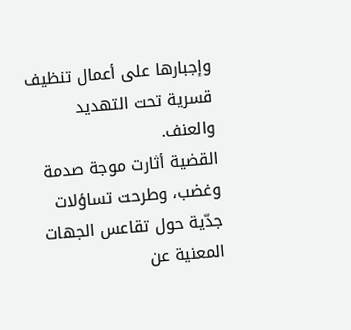وإجبارها على أعمال تنظيف قسرية تحت التهديد والعنف.
القضية أثارت موجة صدمة وغضب، وطرحت تساؤلات جدّية حول تقاعس الجهات المعنية عن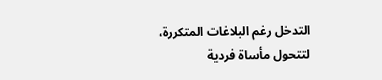التدخل رغم البلاغات المتكررة، لتتحول مأساة فردية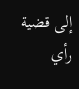إلى قضية رأي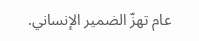عام تهزّ الضمير الإنساني.